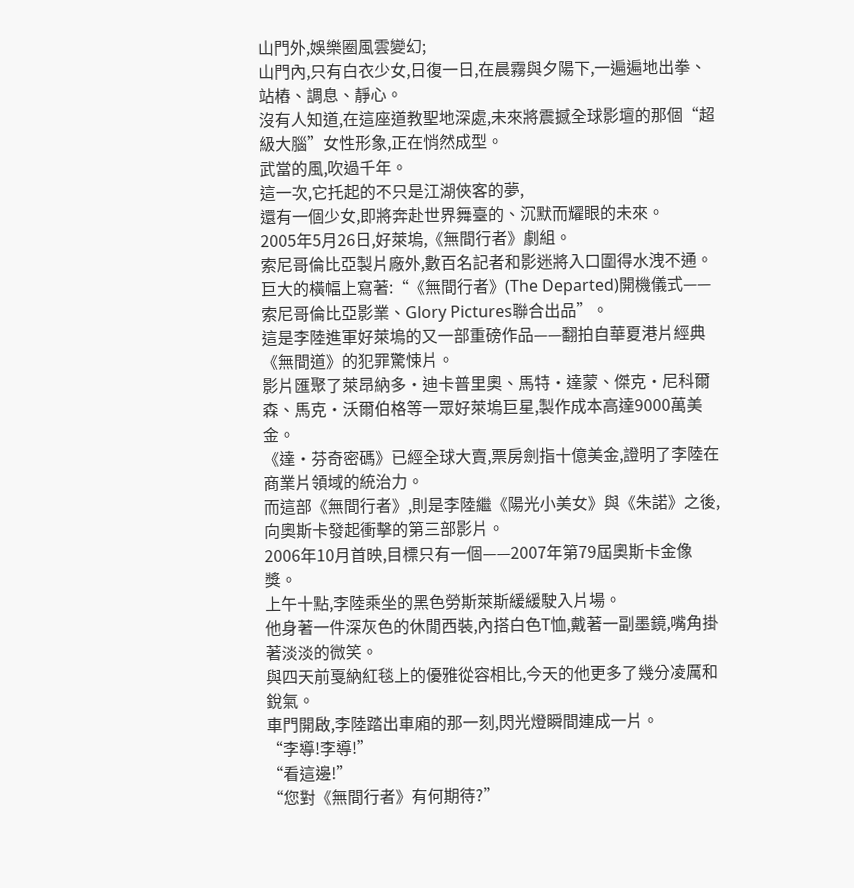山門外,娛樂圈風雲變幻;
山門內,只有白衣少女,日復一日,在晨霧與夕陽下,一遍遍地出拳、站樁、調息、靜心。
沒有人知道,在這座道教聖地深處,未來將震撼全球影壇的那個“超級大腦”女性形象,正在悄然成型。
武當的風,吹過千年。
這一次,它托起的不只是江湖俠客的夢,
還有一個少女,即將奔赴世界舞臺的、沉默而耀眼的未來。
2005年5月26日,好萊塢,《無間行者》劇組。
索尼哥倫比亞製片廠外,數百名記者和影迷將入口圍得水洩不通。
巨大的橫幅上寫著:“《無間行者》(The Departed)開機儀式——索尼哥倫比亞影業、Glory Pictures聯合出品”。
這是李陸進軍好萊塢的又一部重磅作品——翻拍自華夏港片經典《無間道》的犯罪驚悚片。
影片匯聚了萊昂納多·迪卡普里奧、馬特·達蒙、傑克·尼科爾森、馬克·沃爾伯格等一眾好萊塢巨星,製作成本高達9000萬美金。
《達·芬奇密碼》已經全球大賣,票房劍指十億美金,證明了李陸在商業片領域的統治力。
而這部《無間行者》,則是李陸繼《陽光小美女》與《朱諾》之後,向奧斯卡發起衝擊的第三部影片。
2006年10月首映,目標只有一個——2007年第79屆奧斯卡金像獎。
上午十點,李陸乘坐的黑色勞斯萊斯緩緩駛入片場。
他身著一件深灰色的休閒西裝,內搭白色T恤,戴著一副墨鏡,嘴角掛著淡淡的微笑。
與四天前戛納紅毯上的優雅從容相比,今天的他更多了幾分凌厲和銳氣。
車門開啟,李陸踏出車廂的那一刻,閃光燈瞬間連成一片。
“李導!李導!”
“看這邊!”
“您對《無間行者》有何期待?”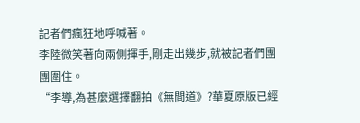記者們瘋狂地呼喊著。
李陸微笑著向兩側揮手,剛走出幾步,就被記者們團團圍住。
“李導,為甚麼選擇翻拍《無間道》?華夏原版已經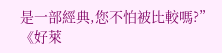是一部經典,您不怕被比較嗎?”《好萊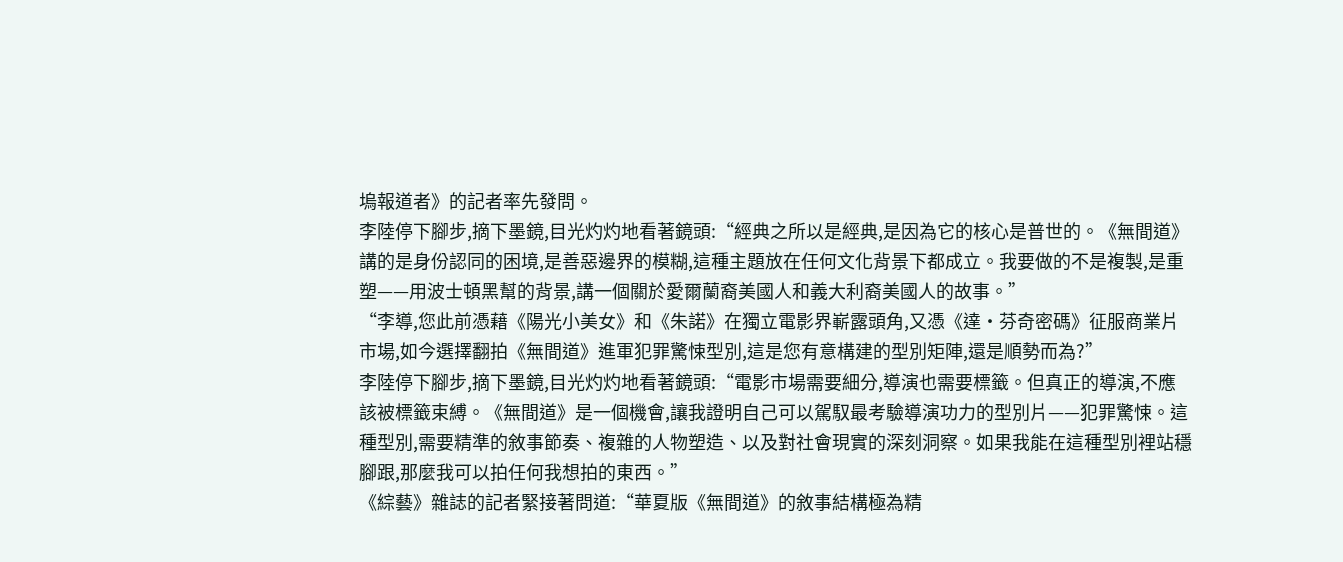塢報道者》的記者率先發問。
李陸停下腳步,摘下墨鏡,目光灼灼地看著鏡頭:“經典之所以是經典,是因為它的核心是普世的。《無間道》講的是身份認同的困境,是善惡邊界的模糊,這種主題放在任何文化背景下都成立。我要做的不是複製,是重塑——用波士頓黑幫的背景,講一個關於愛爾蘭裔美國人和義大利裔美國人的故事。”
“李導,您此前憑藉《陽光小美女》和《朱諾》在獨立電影界嶄露頭角,又憑《達·芬奇密碼》征服商業片市場,如今選擇翻拍《無間道》進軍犯罪驚悚型別,這是您有意構建的型別矩陣,還是順勢而為?”
李陸停下腳步,摘下墨鏡,目光灼灼地看著鏡頭:“電影市場需要細分,導演也需要標籤。但真正的導演,不應該被標籤束縛。《無間道》是一個機會,讓我證明自己可以駕馭最考驗導演功力的型別片——犯罪驚悚。這種型別,需要精準的敘事節奏、複雜的人物塑造、以及對社會現實的深刻洞察。如果我能在這種型別裡站穩腳跟,那麼我可以拍任何我想拍的東西。”
《綜藝》雜誌的記者緊接著問道:“華夏版《無間道》的敘事結構極為精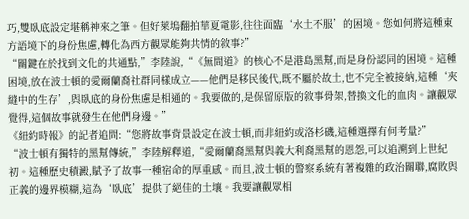巧,雙臥底設定堪稱神來之筆。但好萊塢翻拍華夏電影,往往面臨‘水土不服’的困境。您如何將這種東方語境下的身份焦慮,轉化為西方觀眾能夠共情的敘事?”
“關鍵在於找到文化的共通點,”李陸說,“《無間道》的核心不是港島黑幫,而是身份認同的困境。這種困境,放在波士頓的愛爾蘭裔社群同樣成立——他們是移民後代,既不屬於故土,也不完全被接納,這種‘夾縫中的生存’,與臥底的身份焦慮是相通的。我要做的,是保留原版的敘事骨架,替換文化的血肉。讓觀眾覺得,這個故事就發生在他們身邊。”
《紐約時報》的記者追問:“您將故事背景設定在波士頓,而非紐約或洛杉磯,這種選擇有何考量?”
“波士頓有獨特的黑幫傳統,”李陸解釋道,“愛爾蘭裔黑幫與義大利裔黑幫的恩怨,可以追溯到上世紀初。這種歷史積澱,賦予了故事一種宿命的厚重感。而且,波士頓的警察系統有著複雜的政治關聯,腐敗與正義的邊界模糊,這為‘臥底’提供了絕佳的土壤。我要讓觀眾相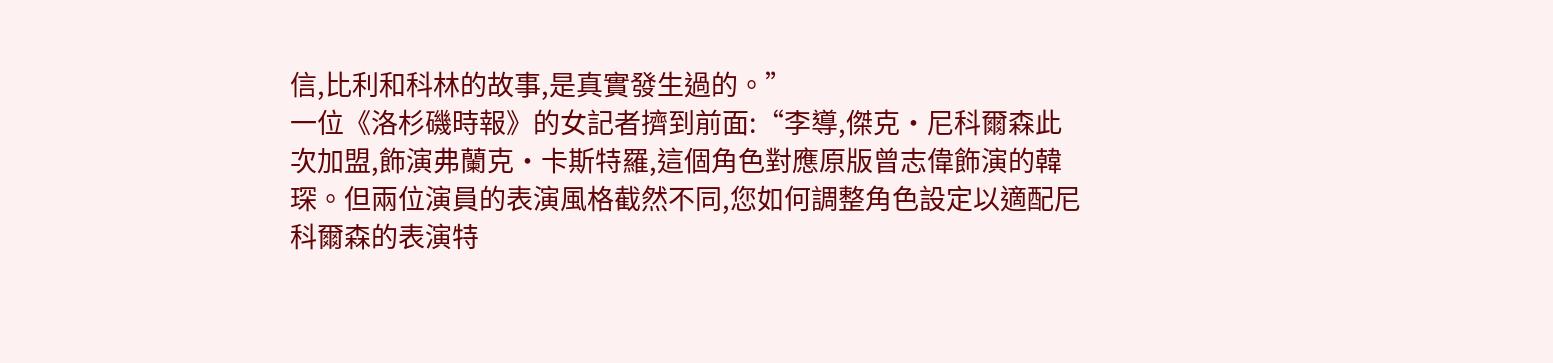信,比利和科林的故事,是真實發生過的。”
一位《洛杉磯時報》的女記者擠到前面:“李導,傑克·尼科爾森此次加盟,飾演弗蘭克·卡斯特羅,這個角色對應原版曾志偉飾演的韓琛。但兩位演員的表演風格截然不同,您如何調整角色設定以適配尼科爾森的表演特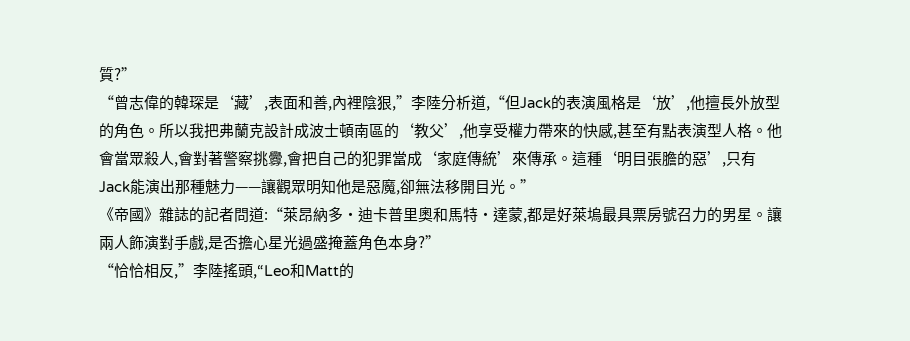質?”
“曾志偉的韓琛是‘藏’,表面和善,內裡陰狠,”李陸分析道,“但Jack的表演風格是‘放’,他擅長外放型的角色。所以我把弗蘭克設計成波士頓南區的‘教父’,他享受權力帶來的快感,甚至有點表演型人格。他會當眾殺人,會對著警察挑釁,會把自己的犯罪當成‘家庭傳統’來傳承。這種‘明目張膽的惡’,只有Jack能演出那種魅力——讓觀眾明知他是惡魔,卻無法移開目光。”
《帝國》雜誌的記者問道:“萊昂納多·迪卡普里奧和馬特·達蒙,都是好萊塢最具票房號召力的男星。讓兩人飾演對手戲,是否擔心星光過盛掩蓋角色本身?”
“恰恰相反,”李陸搖頭,“Leo和Matt的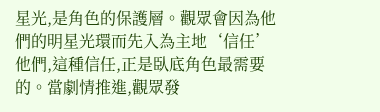星光,是角色的保護層。觀眾會因為他們的明星光環而先入為主地‘信任’他們,這種信任,正是臥底角色最需要的。當劇情推進,觀眾發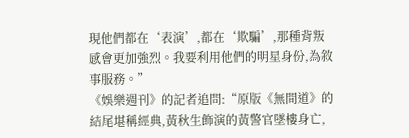現他們都在‘表演’,都在‘欺騙’,那種背叛感會更加強烈。我要利用他們的明星身份,為敘事服務。”
《娛樂週刊》的記者追問:“原版《無間道》的結尾堪稱經典,黃秋生飾演的黃警官墜樓身亡,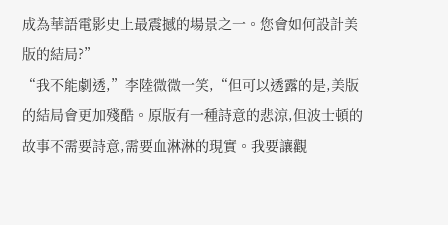成為華語電影史上最震撼的場景之一。您會如何設計美版的結局?”
“我不能劇透,”李陸微微一笑,“但可以透露的是,美版的結局會更加殘酷。原版有一種詩意的悲涼,但波士頓的故事不需要詩意,需要血淋淋的現實。我要讓觀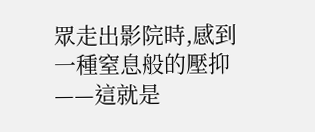眾走出影院時,感到一種窒息般的壓抑——這就是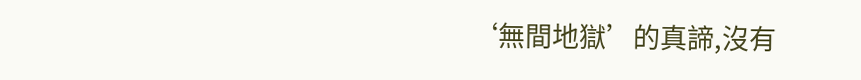‘無間地獄’的真諦,沒有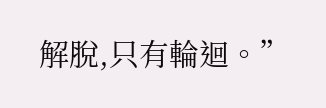解脫,只有輪迴。”